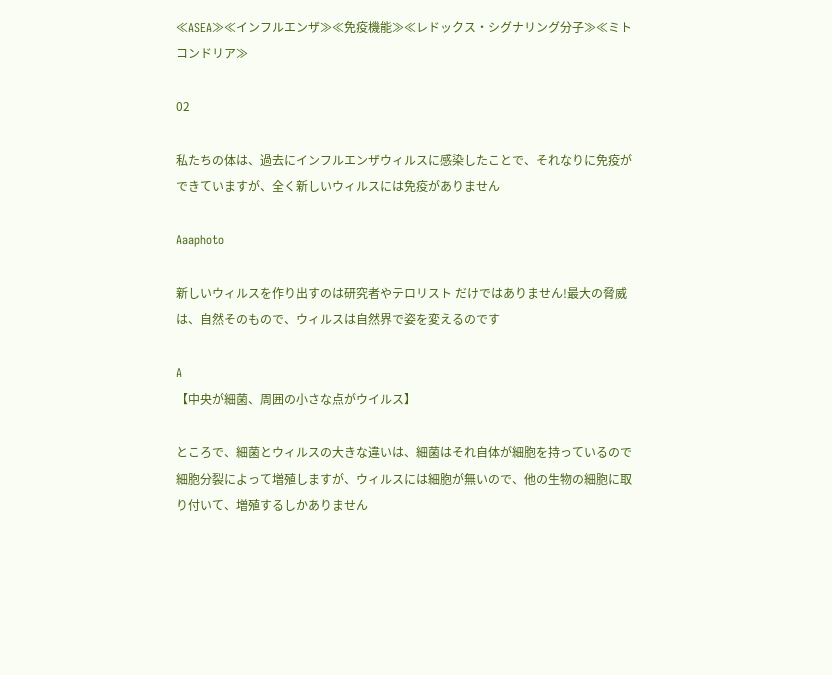≪ASEA≫≪インフルエンザ≫≪免疫機能≫≪レドックス・シグナリング分子≫≪ミトコンドリア≫

02

私たちの体は、過去にインフルエンザウィルスに感染したことで、それなりに免疫ができていますが、全く新しいウィルスには免疫がありません

Aaaphoto

新しいウィルスを作り出すのは研究者やテロリスト だけではありません!最大の脅威は、自然そのもので、ウィルスは自然界で姿を変えるのです

A
【中央が細菌、周囲の小さな点がウイルス】

ところで、細菌とウィルスの大きな違いは、細菌はそれ自体が細胞を持っているので細胞分裂によって増殖しますが、ウィルスには細胞が無いので、他の生物の細胞に取り付いて、増殖するしかありません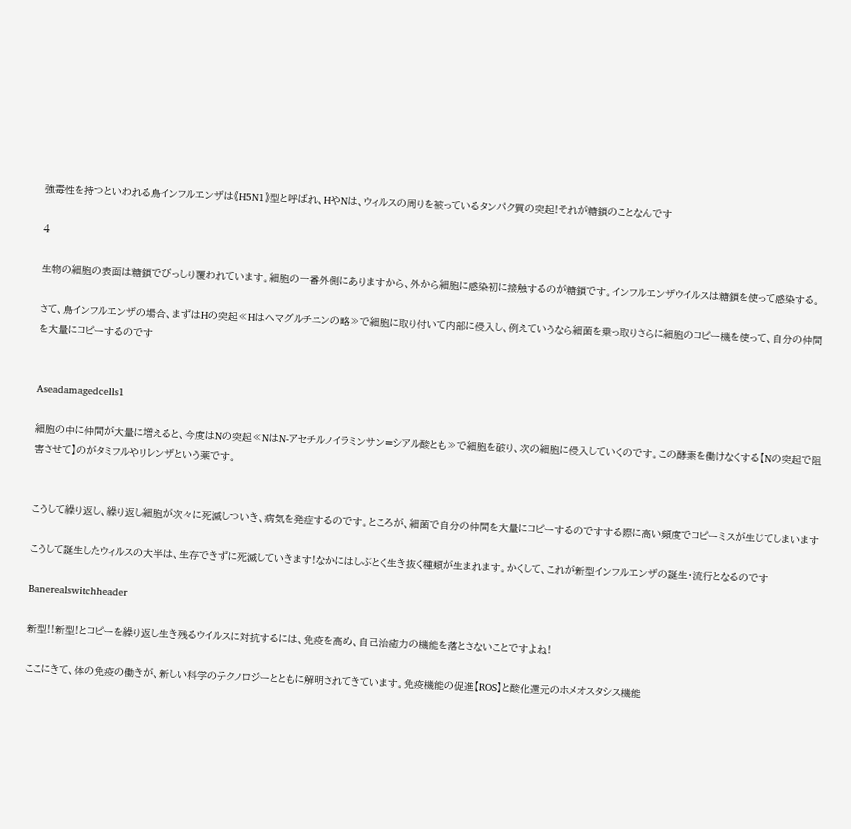強毒性を持つといわれる鳥インフルエンザは《H5N1》型と呼ばれ、HやNは、ウィルスの周りを被っているタンパク質の突起!それが糖鎖のことなんです

4

生物の細胞の表面は糖鎖でびっしり覆われています。細胞の一番外側にありますから、外から細胞に感染初に接触するのが糖鎖です。インフルエンザウイルスは糖鎖を使って感染する。

さて、鳥インフルエンザの場合、まずはHの突起≪Hはヘマグルチニンの略≫で細胞に取り付いて内部に侵入し、例えていうなら細菌を乗っ取りさらに細胞のコピー機を使って、自分の仲間を大量にコピーするのです


Aseadamagedcells1

細胞の中に仲間が大量に増えると、今度はNの突起≪NはN-アセチルノイラミンサン=シアル酸とも≫で細胞を破り、次の細胞に侵入していくのです。この酵素を働けなくする【Nの突起で阻害させて】のがタミフルやリレンザという薬です。


こうして繰り返し、繰り返し細胞が次々に死滅しついき、病気を発症するのです。ところが、細菌で自分の仲間を大量にコピーするのですする際に高い頻度でコピーミスが生じてしまいます

こうして誕生したウィルスの大半は、生存できずに死滅していきます!なかにはしぶとく生き抜く種類が生まれます。かくして、これが新型インフルエンザの誕生・流行となるのです

Banerealswitchheader

新型!!新型!とコピーを繰り返し生き残るウイルスに対抗するには、免疫を高め、自己治癒力の機能を落とさないことですよね!

ここにきて、体の免疫の働きが、新しい科学のテクノロジーとともに解明されてきています。免疫機能の促進【ROS】と酸化還元のホメオスタシス機能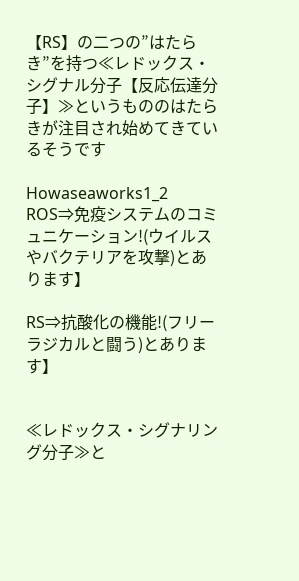【RS】の二つの”はたらき”を持つ≪レドックス・シグナル分子【反応伝達分子】≫というもののはたらきが注目され始めてきているそうです

Howaseaworks1_2
ROS⇒免疫システムのコミュニケーション!(ウイルスやバクテリアを攻撃)とあります】

RS⇒抗酸化の機能!(フリーラジカルと闘う)とあります】


≪レドックス・シグナリング分子≫と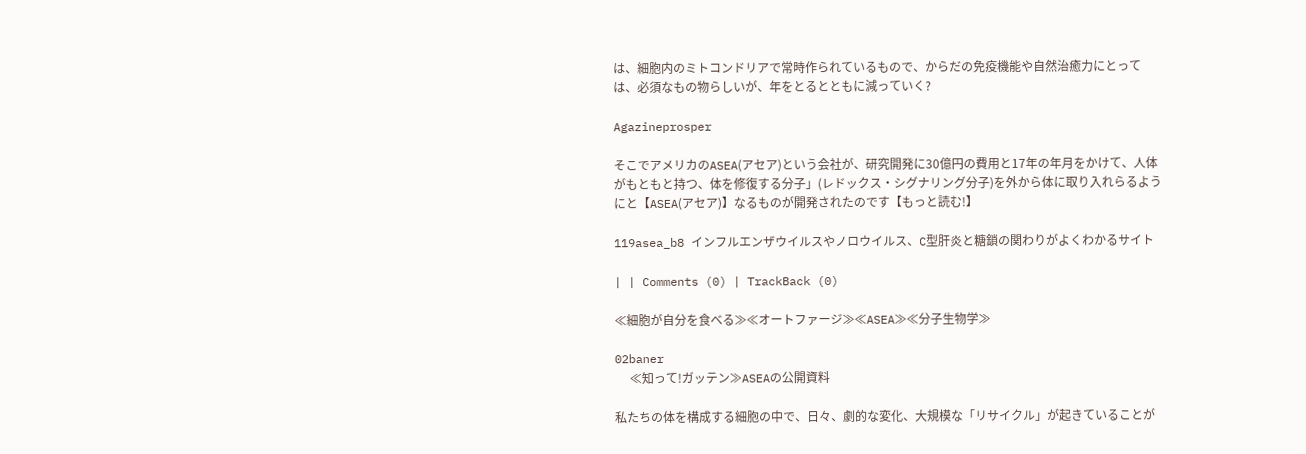は、細胞内のミトコンドリアで常時作られているもので、からだの免疫機能や自然治癒力にとっては、必須なもの物らしいが、年をとるとともに減っていく?

Agazineprosper

そこでアメリカのASEA(アセア)という会社が、研究開発に30億円の費用と17年の年月をかけて、人体がもともと持つ、体を修復する分子」(レドックス・シグナリング分子)を外から体に取り入れらるようにと【ASEA(アセア)】なるものが開発されたのです【もっと読む!】

119asea_b8 インフルエンザウイルスやノロウイルス、C型肝炎と糖鎖の関わりがよくわかるサイト

| | Comments (0) | TrackBack (0)

≪細胞が自分を食べる≫≪オートファージ≫≪ASEA≫≪分子生物学≫

02baner
     ≪知って!ガッテン≫ASEAの公開資料

私たちの体を構成する細胞の中で、日々、劇的な変化、大規模な「リサイクル」が起きていることが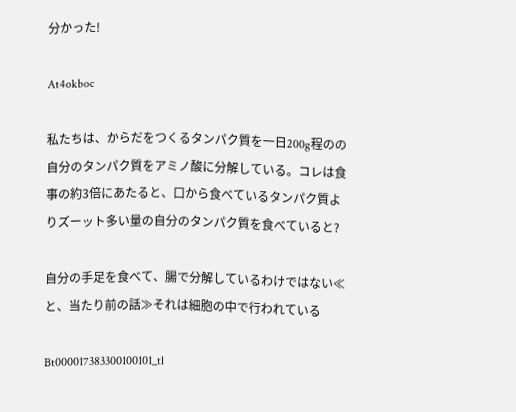分かった!

At4okboc

私たちは、からだをつくるタンパク質を一日200g程のの自分のタンパク質をアミノ酸に分解している。コレは食事の約3倍にあたると、口から食べているタンパク質よりズーット多い量の自分のタンパク質を食べていると?

自分の手足を食べて、腸で分解しているわけではない≪と、当たり前の話≫それは細胞の中で行われている

Bt000017383300100101_tl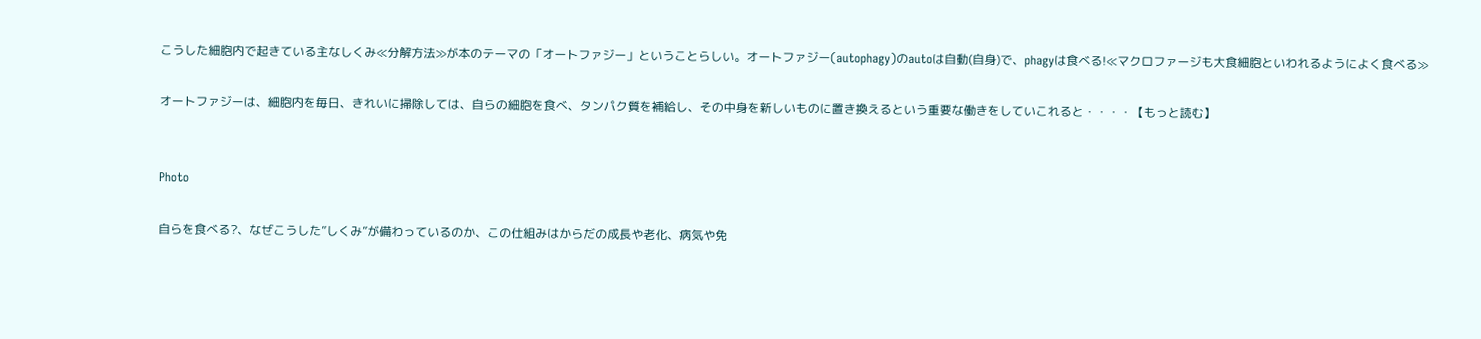こうした細胞内で起きている主なしくみ≪分解方法≫が本のテーマの「オートファジー」ということらしい。オートファジー(autophagy)のautoは自動(自身)で、phagyは食べる!≪マクロファージも大食細胞といわれるようによく食べる≫

オートファジーは、細胞内を毎日、きれいに掃除しては、自らの細胞を食べ、タンパク質を補給し、その中身を新しいものに置き換えるという重要な働きをしていこれると・・・・【もっと読む】


Photo

自らを食べる?、なぜこうした”しくみ”が備わっているのか、この仕組みはからだの成長や老化、病気や免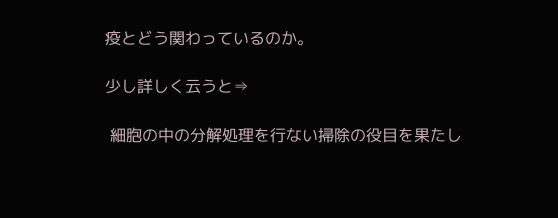疫とどう関わっているのか。

少し詳しく云うと⇒

 細胞の中の分解処理を行ない掃除の役目を果たし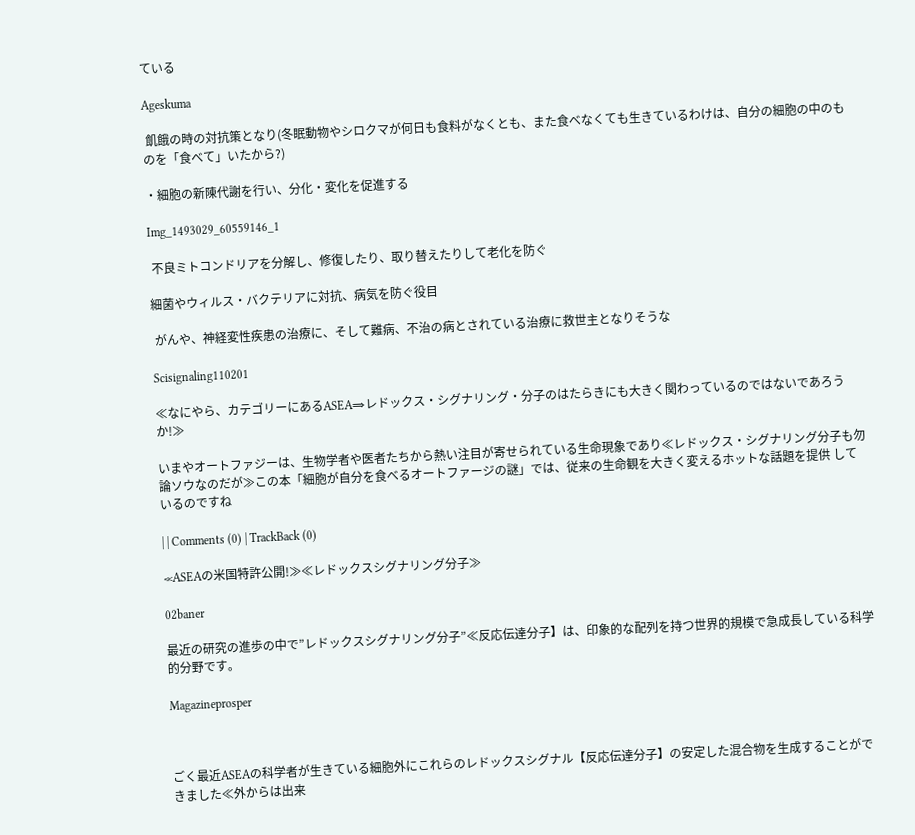ている

Ageskuma

 飢餓の時の対抗策となり(冬眠動物やシロクマが何日も食料がなくとも、また食べなくても生きているわけは、自分の細胞の中のものを「食べて」いたから?)

・細胞の新陳代謝を行い、分化・変化を促進する

Img_1493029_60559146_1

 不良ミトコンドリアを分解し、修復したり、取り替えたりして老化を防ぐ

細菌やウィルス・バクテリアに対抗、病気を防ぐ役目

 がんや、神経変性疾患の治療に、そして難病、不治の病とされている治療に救世主となりそうな

Scisignaling110201

≪なにやら、カテゴリーにあるASEA⇒レドックス・シグナリング・分子のはたらきにも大きく関わっているのではないであろうか!≫

いまやオートファジーは、生物学者や医者たちから熱い注目が寄せられている生命現象であり≪レドックス・シグナリング分子も勿論ソウなのだが≫この本「細胞が自分を食べるオートファージの謎」では、従来の生命観を大きく変えるホットな話題を提供 しているのですね

| | Comments (0) | TrackBack (0)

≪ASEAの米国特許公開!≫≪レドックスシグナリング分子≫

02baner

最近の研究の進歩の中で”レドックスシグナリング分子”≪反応伝達分子】は、印象的な配列を持つ世界的規模で急成長している科学的分野です。

Magazineprosper



ごく最近ASEAの科学者が生きている細胞外にこれらのレドックスシグナル【反応伝達分子】の安定した混合物を生成することができました≪外からは出来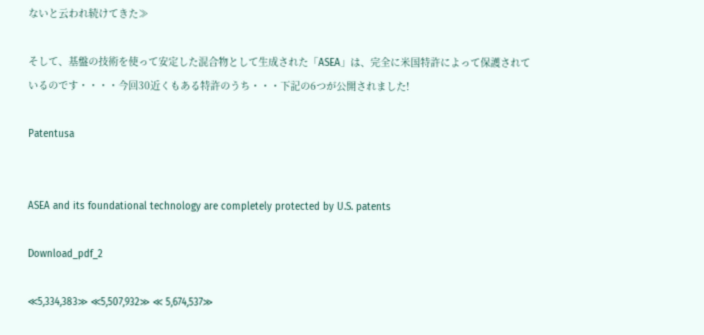ないと云われ続けてきた≫

そして、基盤の技術を使って安定した混合物として生成された「ASEA」は、完全に米国特許によって保護されて
いるのです・・・・今回30近くもある特許のうち・・・下記の6つが公開されました!

Patentusa


ASEA and its foundational technology are completely protected by U.S. patents

Download_pdf_2

≪5,334,383≫ ≪5,507,932≫ ≪ 5,674,537≫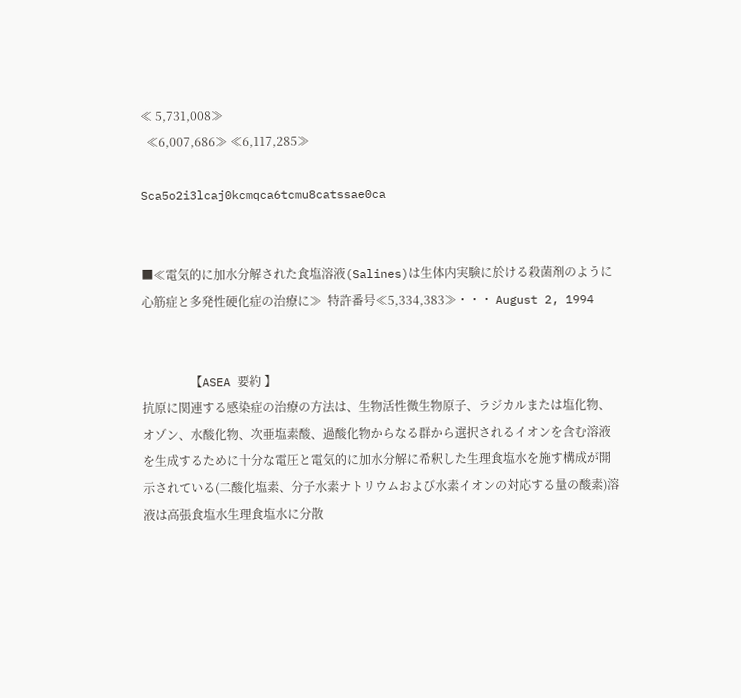≪ 5,731,008≫
  ≪6,007,686≫ ≪6,117,285≫

Sca5o2i3lcaj0kcmqca6tcmu8catssae0ca


■≪電気的に加水分解された食塩溶液(Salines)は生体内実験に於ける殺菌剤のように心筋症と多発性硬化症の治療に≫  特許番号≪5,334,383≫・・・ August 2, 1994


                【ASEA 要約 】
抗原に関連する感染症の治療の方法は、生物活性微生物原子、ラジカルまたは塩化物、オゾン、水酸化物、次亜塩素酸、過酸化物からなる群から選択されるイオンを含む溶液を生成するために十分な電圧と電気的に加水分解に希釈した生理食塩水を施す構成が開示されている(二酸化塩素、分子水素ナトリウムおよび水素イオンの対応する量の酸素)溶液は高張食塩水生理食塩水に分散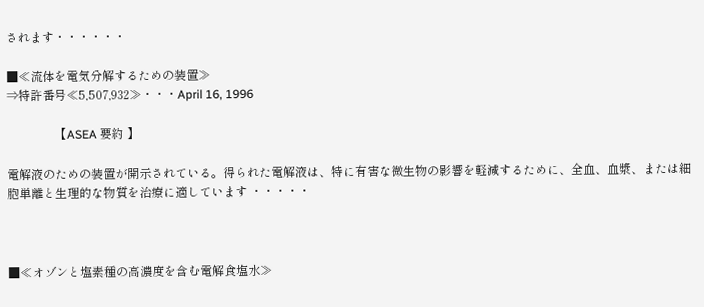されます・・・・・・

■≪流体を電気分解するための装置≫
⇒特許番号≪5,507,932≫・・・April 16, 1996

                【ASEA 要約 】

電解液のための装置が開示されている。得られた電解液は、特に有害な微生物の影響を軽減するために、全血、血漿、または細胞単離と生理的な物質を治療に適しています ・・・・・



■≪オゾンと塩素種の高濃度を含む電解食塩水≫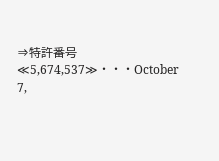⇒特許番号≪5,674,537≫・・・October 7,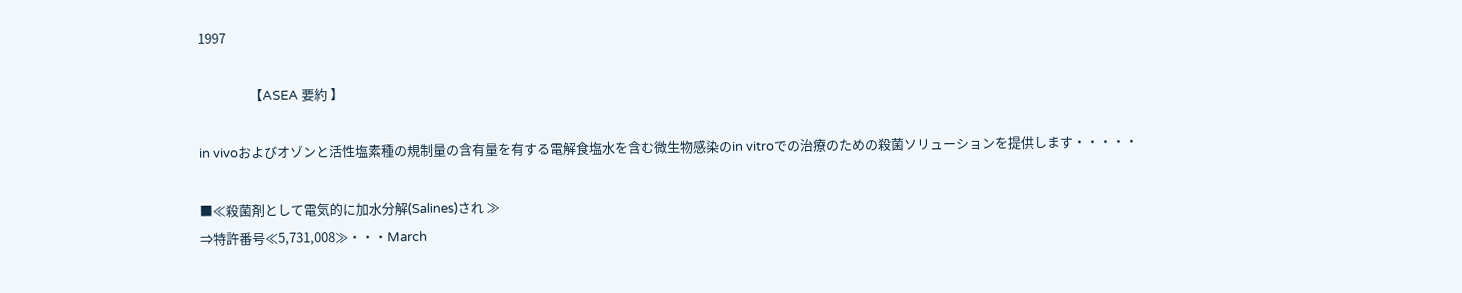1997

                 【ASEA 要約 】

in vivoおよびオゾンと活性塩素種の規制量の含有量を有する電解食塩水を含む微生物感染のin vitroでの治療のための殺菌ソリューションを提供します・・・・・

■≪殺菌剤として電気的に加水分解(Salines)され ≫
⇒特許番号≪5,731,008≫・・・March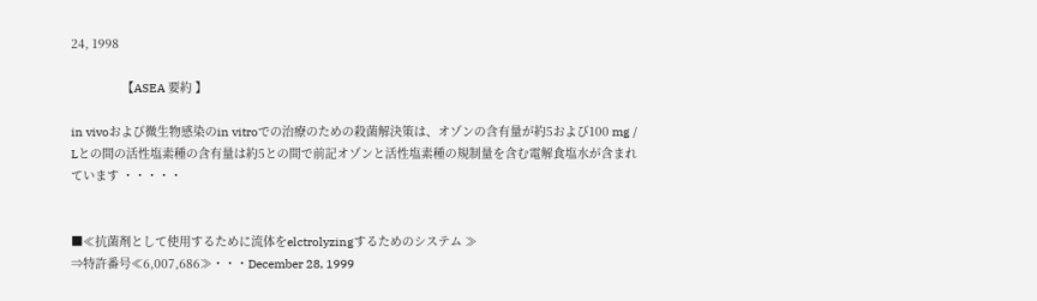24, 1998

                 【ASEA 要約 】

in vivoおよび微生物感染のin vitroでの治療のための殺菌解決策は、オゾンの含有量が約5および100 mg / Lとの間の活性塩素種の含有量は約5との間で前記オゾンと活性塩素種の規制量を含む電解食塩水が含まれています ・・・・・


■≪抗菌剤として使用するために流体をelctrolyzingするためのシステム ≫
⇒特許番号≪6,007,686≫・・・December 28, 1999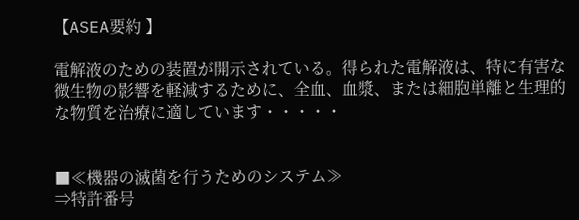【ASEA要約 】

電解液のための装置が開示されている。得られた電解液は、特に有害な微生物の影響を軽減するために、全血、血漿、または細胞単離と生理的な物質を治療に適しています・・・・・


■≪機器の滅菌を行うためのシステム≫
⇒特許番号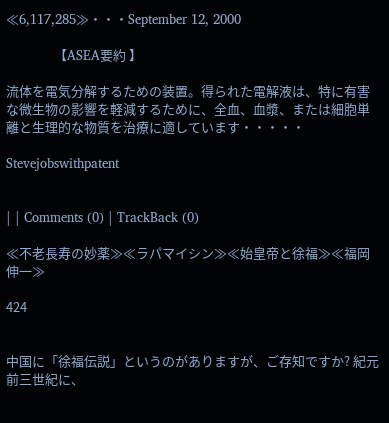≪6,117,285≫・・・September 12, 2000

                【ASEA要約 】

流体を電気分解するための装置。得られた電解液は、特に有害な微生物の影響を軽減するために、全血、血漿、または細胞単離と生理的な物質を治療に適しています・・・・・

Stevejobswithpatent


| | Comments (0) | TrackBack (0)

≪不老長寿の妙薬≫≪ラパマイシン≫≪始皇帝と徐福≫≪福岡伸一≫

424


中国に「徐福伝説」というのがありますが、ご存知ですか? 紀元前三世紀に、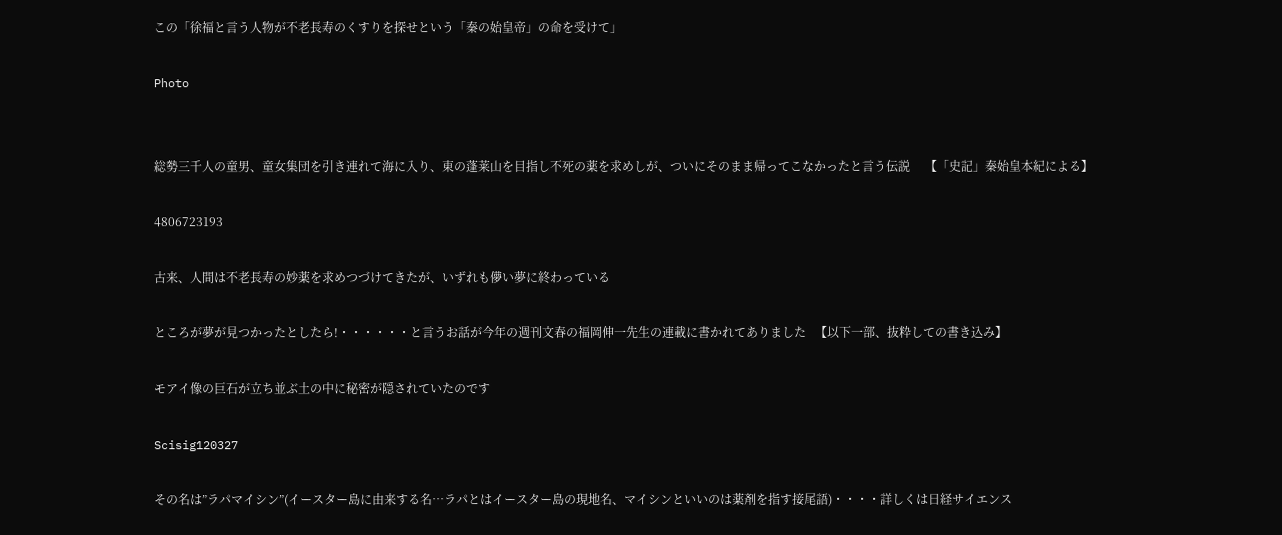この「徐福と言う人物が不老長寿のくすりを探せという「秦の始皇帝」の命を受けて」

Photo


総勢三千人の童男、童女集団を引き連れて海に入り、東の蓬莱山を目指し不死の薬を求めしが、ついにそのまま帰ってこなかったと言う伝説     【「史記」秦始皇本紀による】

4806723193

古来、人間は不老長寿の妙薬を求めつづけてきたが、いずれも儚い夢に終わっている

ところが夢が見つかったとしたら!・・・・・・と言うお話が今年の週刊文春の福岡伸一先生の連載に書かれてありました   【以下一部、抜粋しての書き込み】

モアイ像の巨石が立ち並ぶ土の中に秘密が隠されていたのです

Scisig120327

その名は”ラパマイシン”(イースター島に由来する名…ラパとはイースター島の現地名、マイシンといいのは薬剤を指す接尾語)・・・・詳しくは日経サイエンス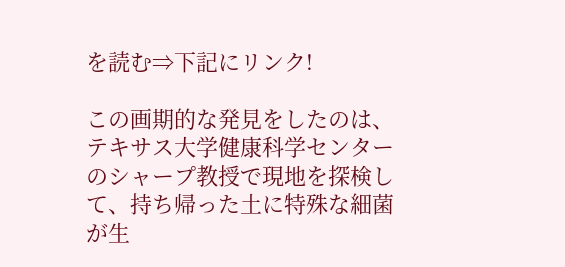を読む⇒下記にリンク!

この画期的な発見をしたのは、テキサス大学健康科学センターのシャープ教授で現地を探検して、持ち帰った土に特殊な細菌が生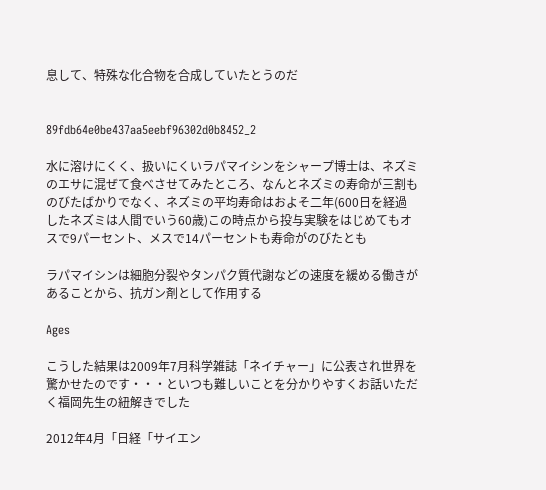息して、特殊な化合物を合成していたとうのだ


89fdb64e0be437aa5eebf96302d0b8452_2

水に溶けにくく、扱いにくいラパマイシンをシャープ博士は、ネズミのエサに混ぜて食べさせてみたところ、なんとネズミの寿命が三割ものびたばかりでなく、ネズミの平均寿命はおよそ二年(600日を経過したネズミは人間でいう60歳)この時点から投与実験をはじめてもオスで9パーセント、メスで14パーセントも寿命がのびたとも

ラパマイシンは細胞分裂やタンパク質代謝などの速度を緩める働きがあることから、抗ガン剤として作用する

Ages

こうした結果は2009年7月科学雑誌「ネイチャー」に公表され世界を驚かせたのです・・・といつも難しいことを分かりやすくお話いただく福岡先生の紐解きでした

2012年4月「日経「サイエン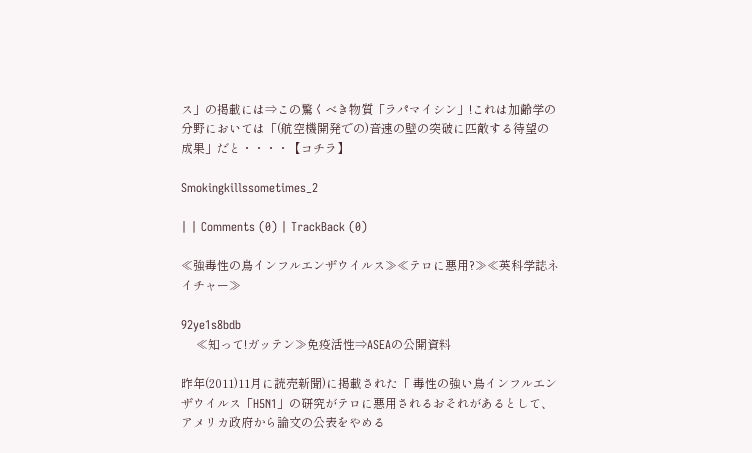ス」の掲載には⇒この驚くべき物質「ラパマイシン」!これは加齢学の分野においては「(航空機開発での)音速の壁の突破に匹敵する待望の成果」だと・・・・【コチラ】

Smokingkillssometimes_2

| | Comments (0) | TrackBack (0)

≪強毒性の鳥インフルエンザウイルス≫≪テロに悪用?≫≪英科学誌ネイチャー≫

92ye1s8bdb
     ≪知って!ガッテン≫免疫活性⇒ASEAの公開資料

昨年(2011)11月に読売新聞)に掲載された「 毒性の強い鳥インフルエンザウイルス「H5N1」の研究がテロに悪用されるおそれがあるとして、アメリカ政府から論文の公表をやめる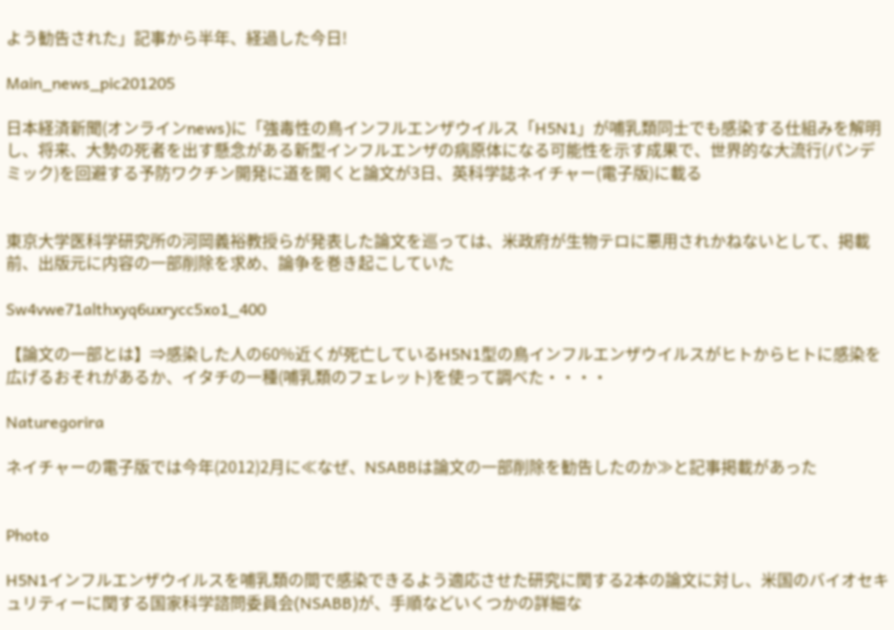よう勧告された」記事から半年、経過した今日!

Main_news_pic201205

日本経済新聞(オンラインnews)に「強毒性の鳥インフルエンザウイルス「H5N1」が哺乳類同士でも感染する仕組みを解明し、将来、大勢の死者を出す懸念がある新型インフルエンザの病原体になる可能性を示す成果で、世界的な大流行(パンデミック)を回避する予防ワクチン開発に道を開くと論文が3日、英科学誌ネイチャー(電子版)に載る


東京大学医科学研究所の河岡義裕教授らが発表した論文を巡っては、米政府が生物テロに悪用されかねないとして、掲載前、出版元に内容の一部削除を求め、論争を巻き起こしていた

Sw4vwe71althxyq6uxrycc5xo1_400

【論文の一部とは】⇒感染した人の60%近くが死亡しているH5N1型の鳥インフルエンザウイルスがヒトからヒトに感染を広げるおそれがあるか、イタチの一種(哺乳類のフェレット)を使って調べた・・・・

Naturegorira

ネイチャーの電子版では今年(2012)2月に≪なぜ、NSABBは論文の一部削除を勧告したのか≫と記事掲載があった


Photo

H5N1インフルエンザウイルスを哺乳類の間で感染できるよう適応させた研究に関する2本の論文に対し、米国のバイオセキュリティーに関する国家科学諮問委員会(NSABB)が、手順などいくつかの詳細な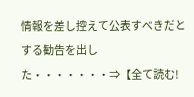情報を差し控えて公表すべきだとする勧告を出した・・・・・・・⇒【全て読む!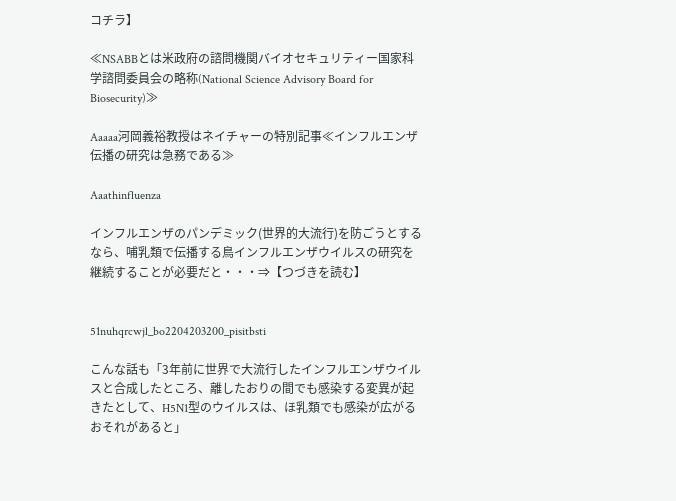コチラ】

≪NSABBとは米政府の諮問機関バイオセキュリティー国家科学諮問委員会の略称(National Science Advisory Board for Biosecurity)≫

Aaaaa河岡義裕教授はネイチャーの特別記事≪インフルエンザ伝播の研究は急務である≫

Aaathinfluenza

インフルエンザのパンデミック(世界的大流行)を防ごうとするなら、哺乳類で伝播する鳥インフルエンザウイルスの研究を継続することが必要だと・・・⇒【つづきを読む】


51nuhqrcwjl_bo2204203200_pisitbsti

こんな話も「3年前に世界で大流行したインフルエンザウイルスと合成したところ、離したおりの間でも感染する変異が起きたとして、H5N1型のウイルスは、ほ乳類でも感染が広がるおそれがあると」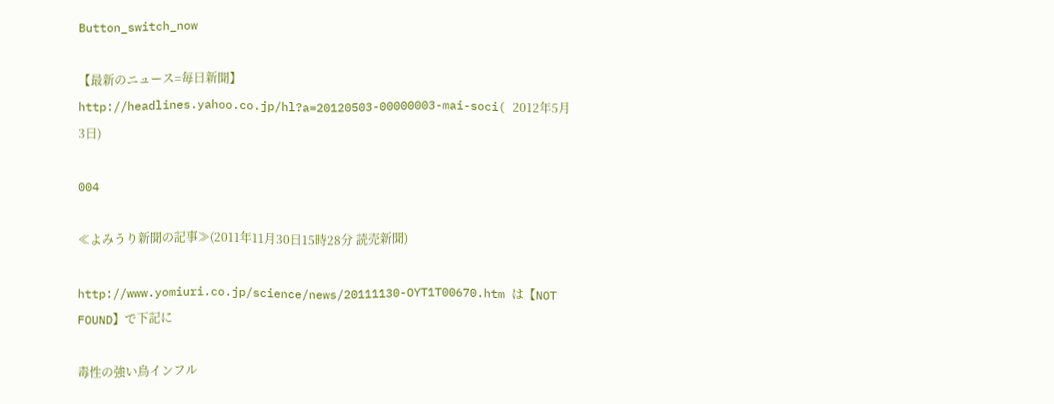Button_switch_now

【最新のニュース=毎日新聞】http://headlines.yahoo.co.jp/hl?a=20120503-00000003-mai-soci( 2012年5月3日)

004

≪よみうり新聞の記事≫(2011年11月30日15時28分 読売新聞)

http://www.yomiuri.co.jp/science/news/20111130-OYT1T00670.htm は【NOT FOUND】で下記に

毒性の強い鳥インフル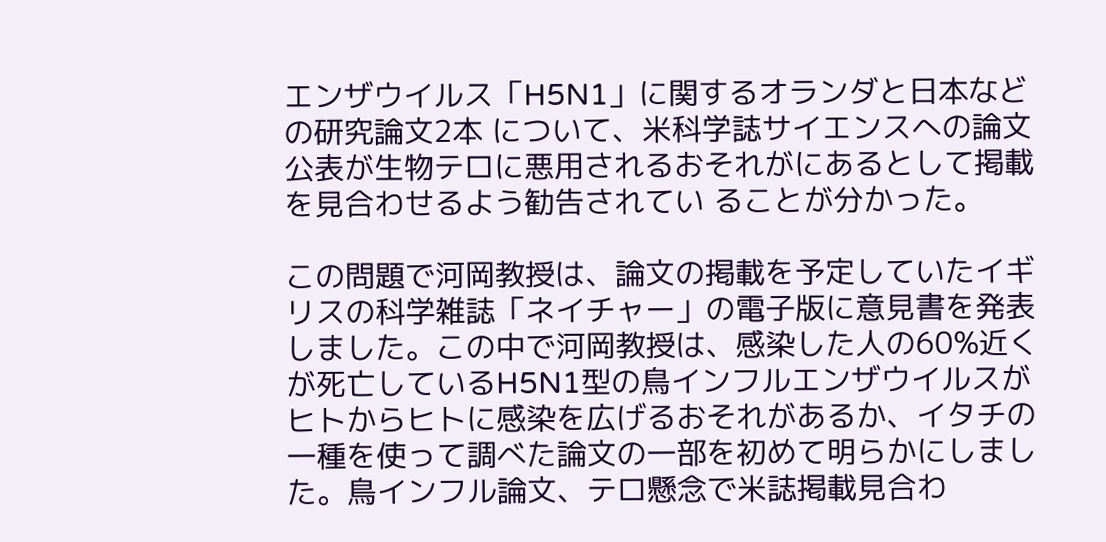エンザウイルス「H5N1」に関するオランダと日本などの研究論文2本 について、米科学誌サイエンスへの論文公表が生物テロに悪用されるおそれがにあるとして掲載を見合わせるよう勧告されてい ることが分かった。

この問題で河岡教授は、論文の掲載を予定していたイギリスの科学雑誌「ネイチャー」の電子版に意見書を発表しました。この中で河岡教授は、感染した人の60%近くが死亡しているH5N1型の鳥インフルエンザウイルスがヒトからヒトに感染を広げるおそれがあるか、イタチの一種を使って調べた論文の一部を初めて明らかにしました。鳥インフル論文、テロ懸念で米誌掲載見合わ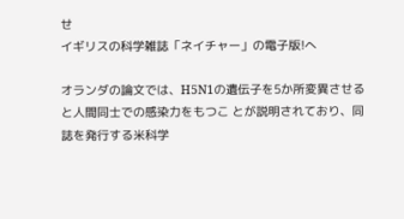せ
イギリスの科学雑誌「ネイチャー」の電子版!へ

オランダの論文では、H5N1の遺伝子を5か所変異させると人間同士での感染力をもつこ とが説明されており、同誌を発行する米科学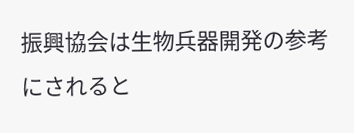振興協会は生物兵器開発の参考にされると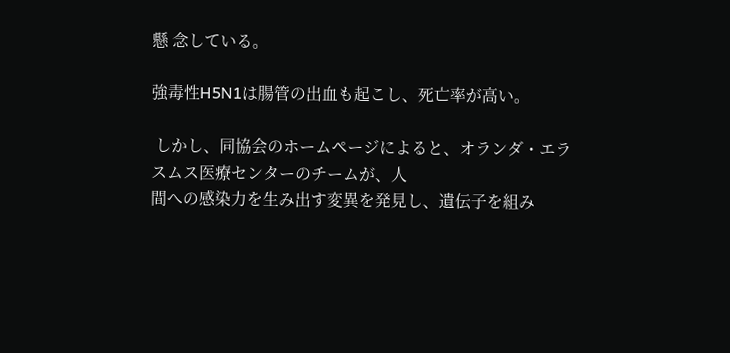懸 念している。

強毒性H5N1は腸管の出血も起こし、死亡率が高い。

 しかし、同協会のホームページによると、オランダ・エラスムス医療センターのチームが、人
間への感染力を生み出す変異を発見し、遺伝子を組み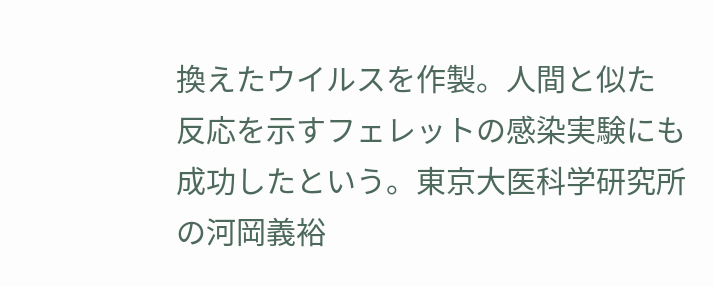換えたウイルスを作製。人間と似た
反応を示すフェレットの感染実験にも成功したという。東京大医科学研究所の河岡義裕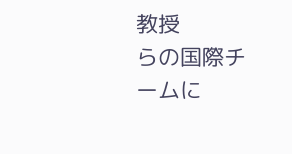教授
らの国際チームに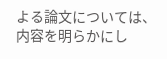よる論文については、内容を明らかにし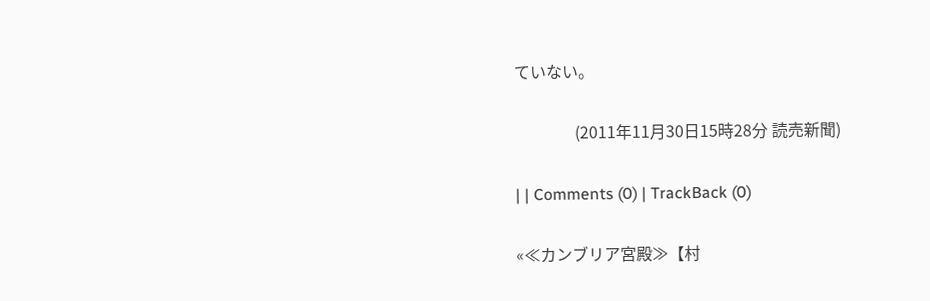ていない。

               (2011年11月30日15時28分 読売新聞)

| | Comments (0) | TrackBack (0)

«≪カンブリア宮殿≫【村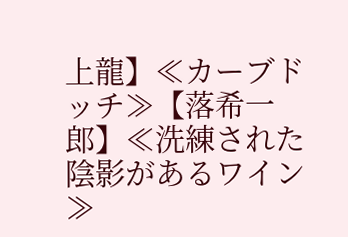上龍】≪カーブドッチ≫【落希一郎】≪洗練された陰影があるワイン≫